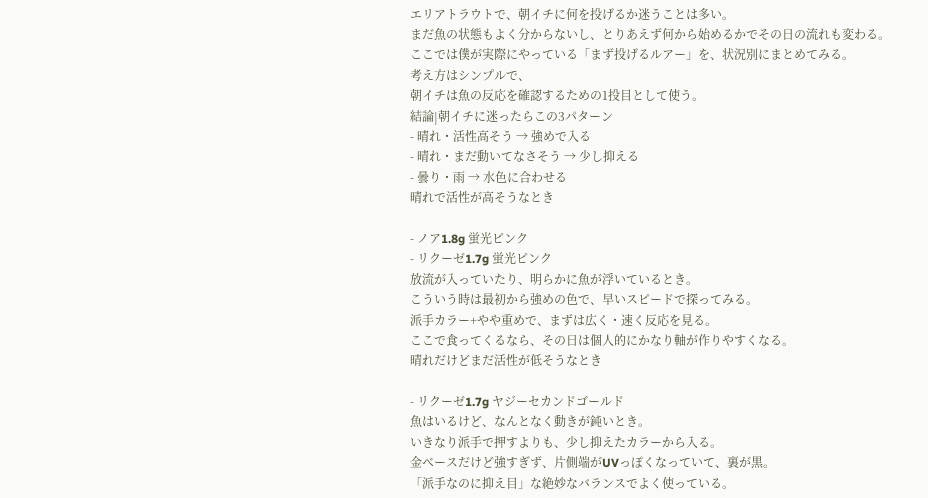エリアトラウトで、朝イチに何を投げるか迷うことは多い。
まだ魚の状態もよく分からないし、とりあえず何から始めるかでその日の流れも変わる。
ここでは僕が実際にやっている「まず投げるルアー」を、状況別にまとめてみる。
考え方はシンプルで、
朝イチは魚の反応を確認するための1投目として使う。
結論|朝イチに迷ったらこの3パターン
- 晴れ・活性高そう → 強めで入る
- 晴れ・まだ動いてなさそう → 少し抑える
- 曇り・雨 → 水色に合わせる
晴れで活性が高そうなとき

- ノア1.8g 蛍光ピンク
- リクーゼ1.7g 蛍光ピンク
放流が入っていたり、明らかに魚が浮いているとき。
こういう時は最初から強めの色で、早いスピードで探ってみる。
派手カラー+やや重めで、まずは広く・速く反応を見る。
ここで食ってくるなら、その日は個人的にかなり軸が作りやすくなる。
晴れだけどまだ活性が低そうなとき

- リクーゼ1.7g ヤジーセカンドゴールド
魚はいるけど、なんとなく動きが鈍いとき。
いきなり派手で押すよりも、少し抑えたカラーから入る。
金ベースだけど強すぎず、片側端がUVっぽくなっていて、裏が黒。
「派手なのに抑え目」な絶妙なバランスでよく使っている。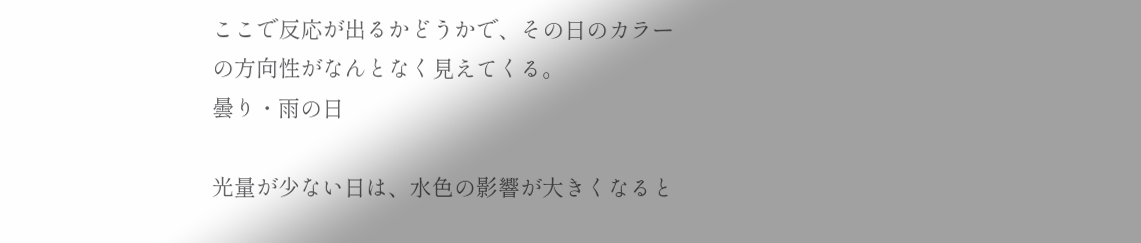ここで反応が出るかどうかで、その日のカラーの方向性がなんとなく見えてくる。
曇り・雨の日

光量が少ない日は、水色の影響が大きくなると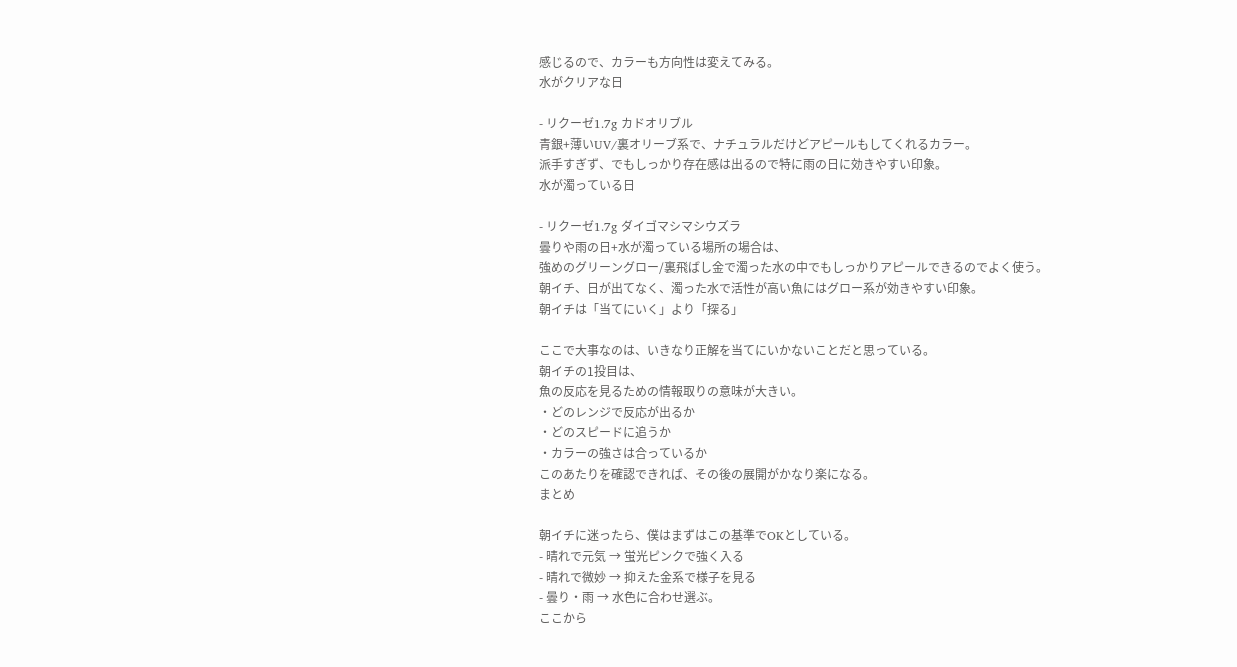感じるので、カラーも方向性は変えてみる。
水がクリアな日

- リクーゼ1.7g カドオリブル
青銀+薄いUV/裏オリーブ系で、ナチュラルだけどアピールもしてくれるカラー。
派手すぎず、でもしっかり存在感は出るので特に雨の日に効きやすい印象。
水が濁っている日

- リクーゼ1.7g ダイゴマシマシウズラ
曇りや雨の日+水が濁っている場所の場合は、
強めのグリーングロー/裏飛ばし金で濁った水の中でもしっかりアピールできるのでよく使う。
朝イチ、日が出てなく、濁った水で活性が高い魚にはグロー系が効きやすい印象。
朝イチは「当てにいく」より「探る」

ここで大事なのは、いきなり正解を当てにいかないことだと思っている。
朝イチの1投目は、
魚の反応を見るための情報取りの意味が大きい。
・どのレンジで反応が出るか
・どのスピードに追うか
・カラーの強さは合っているか
このあたりを確認できれば、その後の展開がかなり楽になる。
まとめ

朝イチに迷ったら、僕はまずはこの基準でOKとしている。
- 晴れで元気 → 蛍光ピンクで強く入る
- 晴れで微妙 → 抑えた金系で様子を見る
- 曇り・雨 → 水色に合わせ選ぶ。
ここから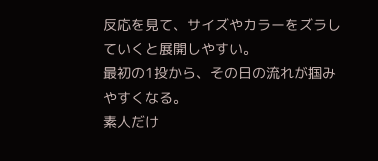反応を見て、サイズやカラーをズラしていくと展開しやすい。
最初の1投から、その日の流れが掴みやすくなる。
素人だけ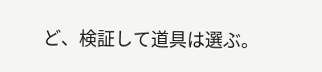ど、検証して道具は選ぶ。